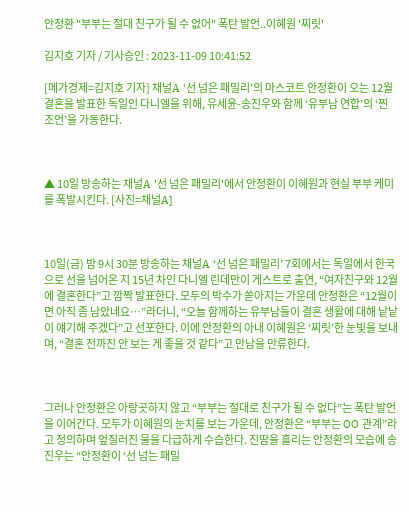안정환 "부부는 절대 친구가 될 수 없어" 폭탄 발언..이혜원 '찌릿'

김지호 기자 / 기사승인 : 2023-11-09 10:41:52

[메가경제=김지호 기자] 채널A ‘선 넘은 패밀리’의 마스코트 안정환이 오는 12월 결혼을 발표한 독일인 다니엘을 위해, 유세윤-송진우와 함께 ‘유부남 연합’의 ‘찐 조언’을 가동한다.



▲ 10일 방송하는 채널A '선 넘은 패밀리'에서 안정환이 이혜원과 현실 부부 케미를 폭발시킨다. [사진=채널A]



10일(금) 밤 9시 30분 방송하는 채널A ‘선 넘은 패밀리’ 7회에서는 독일에서 한국으로 선을 넘어온 지 15년 차인 다니엘 린데만이 게스트로 출연, “여자친구와 12월에 결혼한다”고 깜짝 발표한다. 모두의 박수가 쏟아지는 가운데 안정환은 “12월이면 아직 좀 남았네요…”라더니, “오늘 함께하는 유부남들이 결혼 생활에 대해 낱낱이 얘기해 주겠다”고 선포한다. 이에 안정환의 아내 이혜원은 ‘찌릿’한 눈빛을 보내며, “결혼 전까진 안 보는 게 좋을 것 같다”고 만남을 만류한다.



그러나 안정환은 아랑곳하지 않고 “부부는 절대로 친구가 될 수 없다”는 폭탄 발언을 이어간다. 모두가 이혜원의 눈치를 보는 가운데, 안정환은 “부부는 OO 관계”라고 정의하며 엎질러진 물을 다급하게 수습한다. 진땀을 흘리는 안정환의 모습에 송진우는 “안정환이 ‘선 넘는 패밀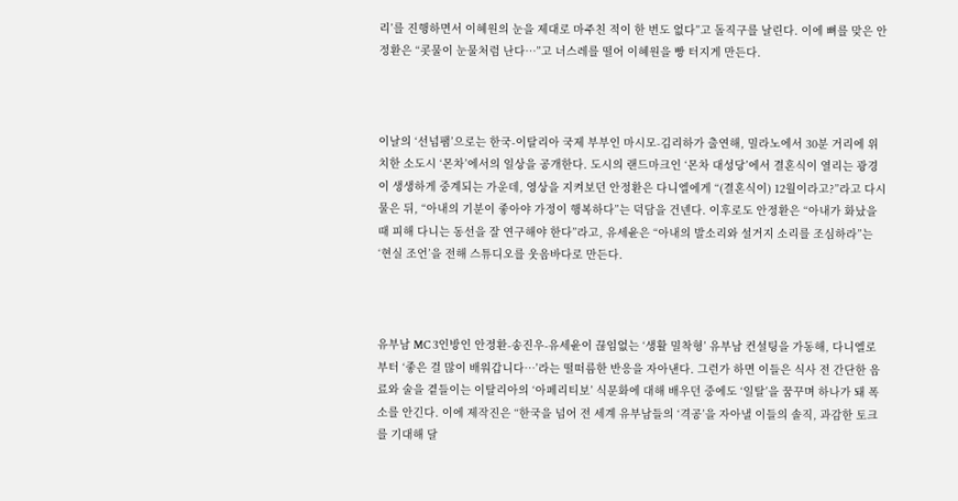리’를 진행하면서 이혜원의 눈을 제대로 마주친 적이 한 번도 없다”고 돌직구를 날린다. 이에 뼈를 맞은 안정환은 “콧물이 눈물처럼 난다…”고 너스레를 떨어 이혜원을 빵 터지게 만든다.



이날의 ‘선넘팸’으로는 한국-이탈리아 국제 부부인 마시모-김리하가 출연해, 밀라노에서 30분 거리에 위치한 소도시 ‘몬차’에서의 일상을 공개한다. 도시의 랜드마크인 ‘몬차 대성당’에서 결혼식이 열리는 광경이 생생하게 중계되는 가운데, 영상을 지켜보던 안정환은 다니엘에게 “(결혼식이) 12월이라고?”라고 다시 물은 뒤, “아내의 기분이 좋아야 가정이 행복하다”는 덕담을 건넨다. 이후로도 안정환은 “아내가 화났을 때 피해 다니는 동선을 잘 연구해야 한다”라고, 유세윤은 “아내의 발소리와 설거지 소리를 조심하라”는 ‘현실 조언’을 전해 스튜디오를 웃음바다로 만든다.



유부남 MC 3인방인 안정환-송진우-유세윤이 끊임없는 ‘생활 밀착형’ 유부남 컨설팅을 가동해, 다니엘로부터 ‘좋은 걸 많이 배워갑니다…’라는 떨떠름한 반응을 자아낸다. 그런가 하면 이들은 식사 전 간단한 음료와 술을 곁들이는 이탈리아의 ‘아페리티보’ 식문화에 대해 배우던 중에도 ‘일탈’을 꿈꾸며 하나가 돼 폭소를 안긴다. 이에 제작진은 “한국을 넘어 전 세계 유부남들의 ‘격공’을 자아낼 이들의 솔직, 과감한 토크를 기대해 달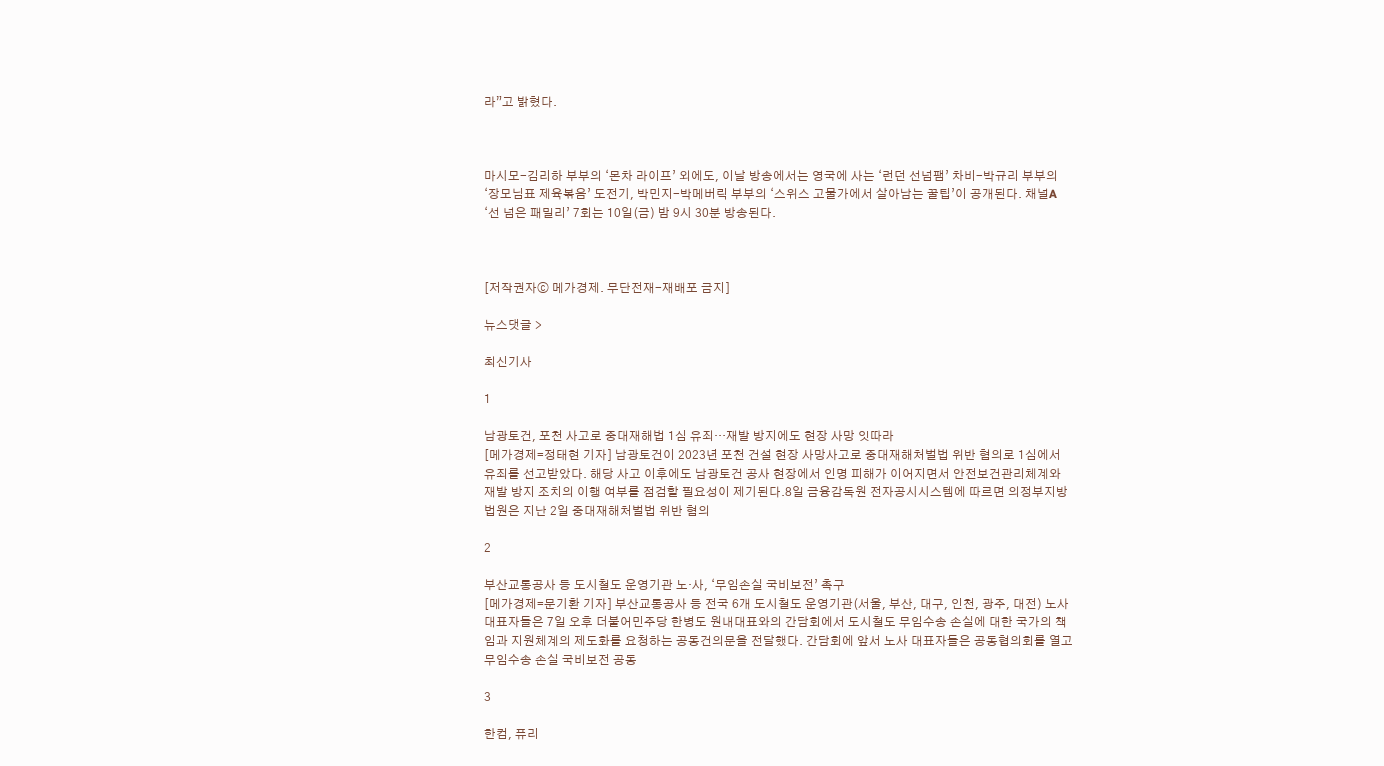라”고 밝혔다.



마시모-김리하 부부의 ‘몬차 라이프’ 외에도, 이날 방송에서는 영국에 사는 ‘런던 선넘팸’ 차비-박규리 부부의 ‘장모님표 제육볶음’ 도전기, 박민지-박메버릭 부부의 ‘스위스 고물가에서 살아남는 꿀팁’이 공개된다. 채널A ‘선 넘은 패밀리’ 7회는 10일(금) 밤 9시 30분 방송된다.



[저작권자ⓒ 메가경제. 무단전재-재배포 금지]

뉴스댓글 >

최신기사

1

남광토건, 포천 사고로 중대재해법 1심 유죄…재발 방지에도 현장 사망 잇따라
[메가경제=정태현 기자] 남광토건이 2023년 포천 건설 현장 사망사고로 중대재해처벌법 위반 혐의로 1심에서 유죄를 선고받았다. 해당 사고 이후에도 남광토건 공사 현장에서 인명 피해가 이어지면서 안전보건관리체계와 재발 방지 조치의 이행 여부를 점검할 필요성이 제기된다.8일 금융감독원 전자공시시스템에 따르면 의정부지방법원은 지난 2일 중대재해처벌법 위반 혐의

2

부산교통공사 등 도시철도 운영기관 노·사, ‘무임손실 국비보전’ 촉구
[메가경제=문기환 기자] 부산교통공사 등 전국 6개 도시철도 운영기관(서울, 부산, 대구, 인천, 광주, 대전) 노사 대표자들은 7일 오후 더불어민주당 한병도 원내대표와의 간담회에서 도시철도 무임수송 손실에 대한 국가의 책임과 지원체계의 제도화를 요청하는 공동건의문을 전달했다. 간담회에 앞서 노사 대표자들은 공동협의회를 열고 무임수송 손실 국비보전 공동

3

한컴, 퓨리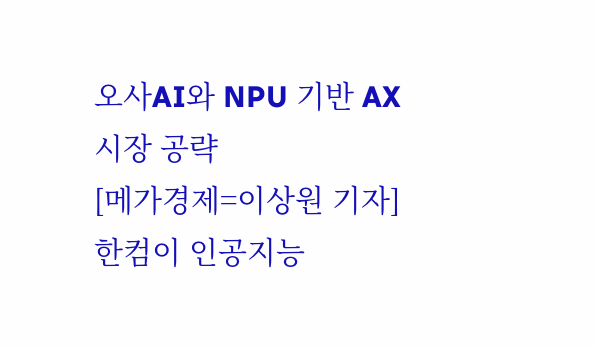오사AI와 NPU 기반 AX 시장 공략
[메가경제=이상원 기자] 한컴이 인공지능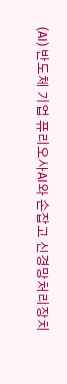(AI) 반도체 기업 퓨리오사AI와 손잡고 신경망처리장치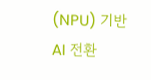(NPU) 기반 AI 전환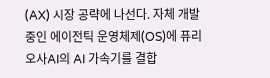(AX) 시장 공략에 나선다. 자체 개발 중인 에이전틱 운영체제(OS)에 퓨리오사AI의 AI 가속기를 결합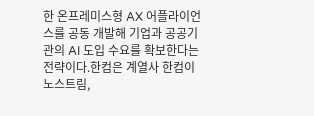한 온프레미스형 AX 어플라이언스를 공동 개발해 기업과 공공기관의 AI 도입 수요를 확보한다는 전략이다.한컴은 계열사 한컴이노스트림,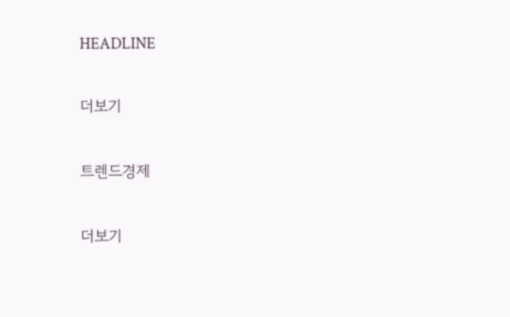HEADLINE

더보기

트렌드경제

더보기